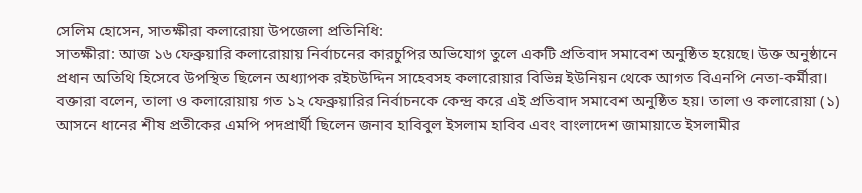সেলিম হোসেন, সাতক্ষীরা কলারোয়া উপজেলা প্রতিনিধি:
সাতক্ষীরা: আজ ১৬ ফেব্রুয়ারি কলারোয়ায় নির্বাচনের কারচুপির অভিযোগ তুলে একটি প্রতিবাদ সমাবেশ অনুষ্ঠিত হয়েছে। উক্ত অনুষ্ঠানে প্রধান অতিথি হিসেবে উপস্থিত ছিলেন অধ্যাপক রইচউদ্দিন সাহেবসহ কলারোয়ার বিভিন্ন ইউনিয়ন থেকে আগত বিএনপি নেতা-কর্মীরা।
বক্তারা বলেন, তালা ও কলারোয়ায় গত ১২ ফেব্রুয়ারির নির্বাচনকে কেন্দ্র করে এই প্রতিবাদ সমাবেশ অনুষ্ঠিত হয়। তালা ও কলারোয়া (১) আসনে ধানের শীষ প্রতীকের এমপি পদপ্রার্থী ছিলেন জনাব হাবিবুল ইসলাম হাবিব এবং বাংলাদেশ জামায়াতে ইসলামীর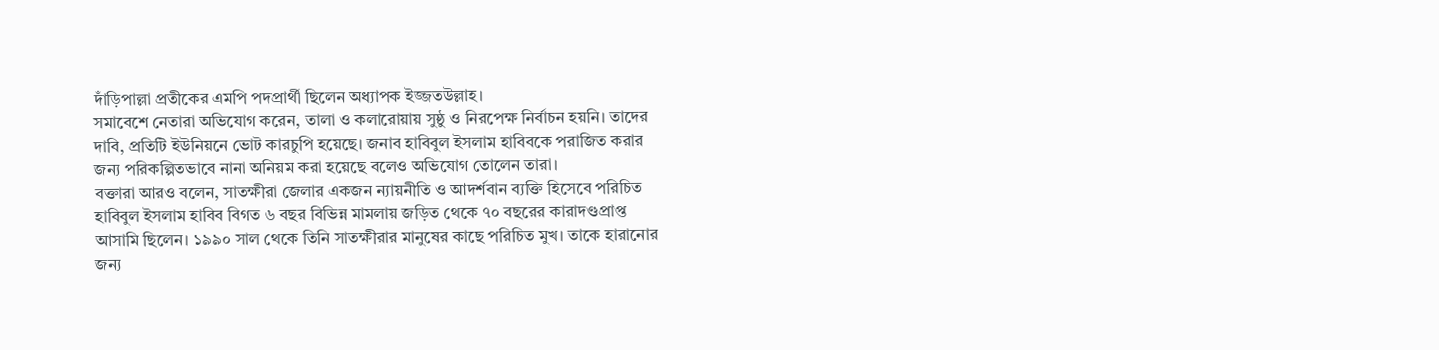দাঁড়িপাল্লা প্রতীকের এমপি পদপ্রার্থী ছিলেন অধ্যাপক ইজ্জতউল্লাহ।
সমাবেশে নেতারা অভিযোগ করেন, তালা ও কলারোয়ায় সুষ্ঠু ও নিরপেক্ষ নির্বাচন হয়নি। তাদের দাবি, প্রতিটি ইউনিয়নে ভোট কারচুপি হয়েছে। জনাব হাবিবুল ইসলাম হাবিবকে পরাজিত করার জন্য পরিকল্পিতভাবে নানা অনিয়ম করা হয়েছে বলেও অভিযোগ তোলেন তারা।
বক্তারা আরও বলেন, সাতক্ষীরা জেলার একজন ন্যায়নীতি ও আদর্শবান ব্যক্তি হিসেবে পরিচিত হাবিবুল ইসলাম হাবিব বিগত ৬ বছর বিভিন্ন মামলায় জড়িত থেকে ৭০ বছরের কারাদণ্ডপ্রাপ্ত আসামি ছিলেন। ১৯৯০ সাল থেকে তিনি সাতক্ষীরার মানুষের কাছে পরিচিত মুখ। তাকে হারানোর জন্য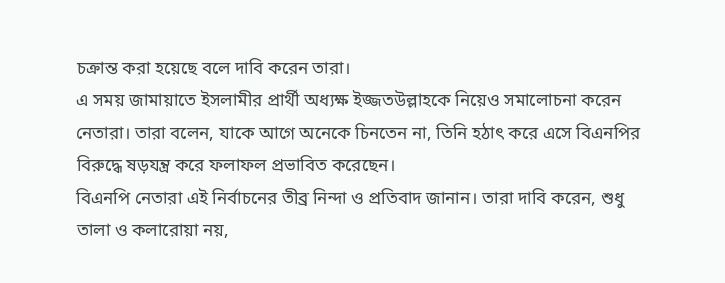চক্রান্ত করা হয়েছে বলে দাবি করেন তারা।
এ সময় জামায়াতে ইসলামীর প্রার্থী অধ্যক্ষ ইজ্জতউল্লাহকে নিয়েও সমালোচনা করেন নেতারা। তারা বলেন, যাকে আগে অনেকে চিনতেন না, তিনি হঠাৎ করে এসে বিএনপির বিরুদ্ধে ষড়যন্ত্র করে ফলাফল প্রভাবিত করেছেন।
বিএনপি নেতারা এই নির্বাচনের তীব্র নিন্দা ও প্রতিবাদ জানান। তারা দাবি করেন, শুধু তালা ও কলারোয়া নয়,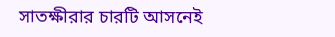সাতক্ষীরার চারটি আসনেই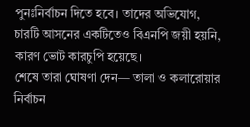পুনঃনির্বাচন দিতে হবে। তাদের অভিযোগ, চারটি আসনের একটিতেও বিএনপি জয়ী হয়নি, কারণ ভোট কারচুপি হয়েছে।
শেষে তারা ঘোষণা দেন— তালা ও কলারোয়ার নির্বাচন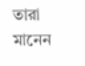তারা মানেন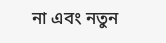না এবং নতুন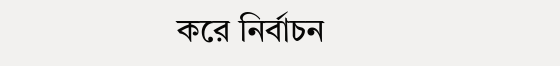করে নির্বাচন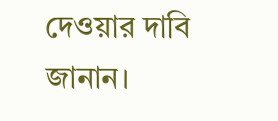দেওয়ার দাবি জানান।